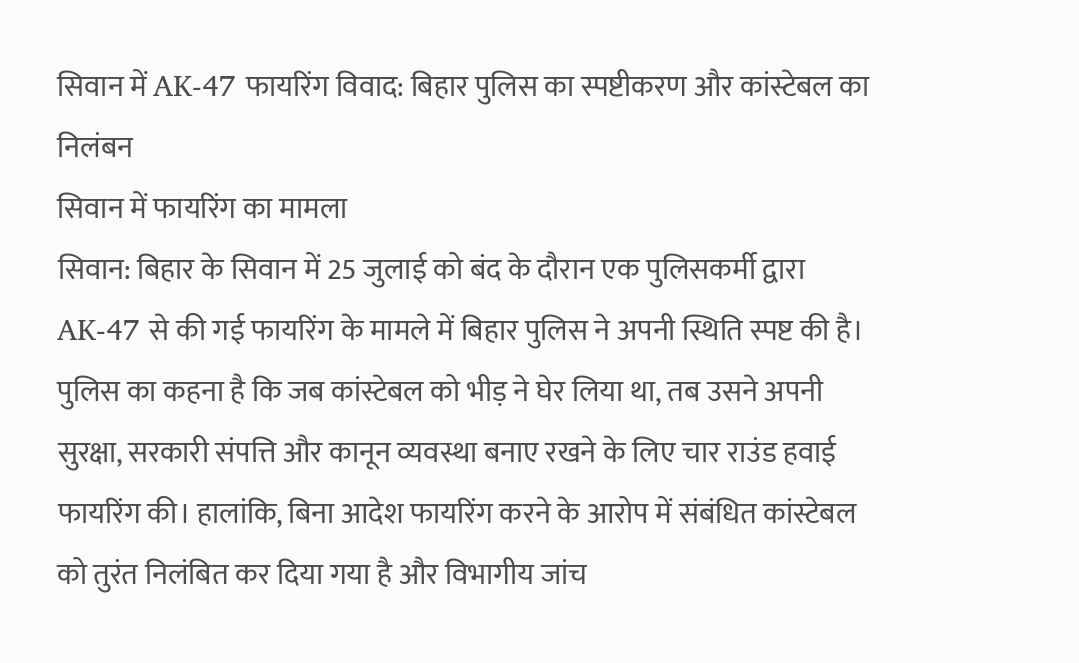सिवान में AK-47 फायरिंग विवाद: बिहार पुलिस का स्पष्टीकरण और कांस्टेबल का निलंबन
सिवान में फायरिंग का मामला
सिवान: बिहार के सिवान में 25 जुलाई को बंद के दौरान एक पुलिसकर्मी द्वारा AK-47 से की गई फायरिंग के मामले में बिहार पुलिस ने अपनी स्थिति स्पष्ट की है। पुलिस का कहना है कि जब कांस्टेबल को भीड़ ने घेर लिया था, तब उसने अपनी सुरक्षा, सरकारी संपत्ति और कानून व्यवस्था बनाए रखने के लिए चार राउंड हवाई फायरिंग की। हालांकि, बिना आदेश फायरिंग करने के आरोप में संबंधित कांस्टेबल को तुरंत निलंबित कर दिया गया है और विभागीय जांच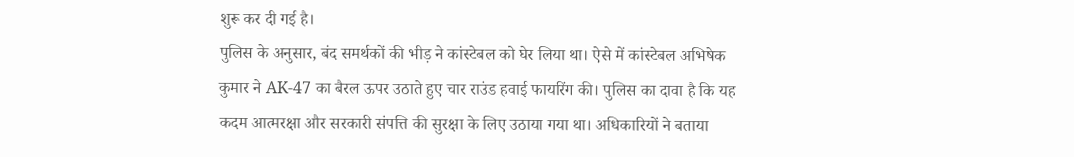शुरू कर दी गई है।
पुलिस के अनुसार, बंद समर्थकों की भीड़ ने कांस्टेबल को घेर लिया था। ऐसे में कांस्टेबल अभिषेक कुमार ने AK-47 का बैरल ऊपर उठाते हुए चार राउंड हवाई फायरिंग की। पुलिस का दावा है कि यह कदम आत्मरक्षा और सरकारी संपत्ति की सुरक्षा के लिए उठाया गया था। अधिकारियों ने बताया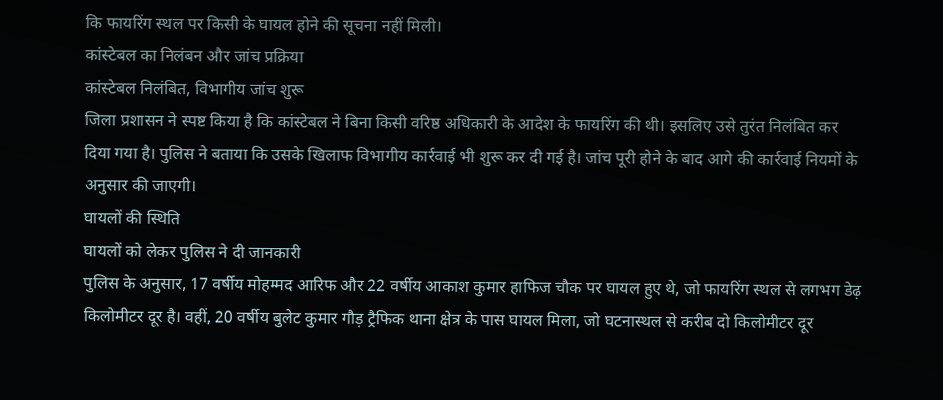कि फायरिंग स्थल पर किसी के घायल होने की सूचना नहीं मिली।
कांस्टेबल का निलंबन और जांच प्रक्रिया
कांस्टेबल निलंबित, विभागीय जांच शुरू
जिला प्रशासन ने स्पष्ट किया है कि कांस्टेबल ने बिना किसी वरिष्ठ अधिकारी के आदेश के फायरिंग की थी। इसलिए उसे तुरंत निलंबित कर दिया गया है। पुलिस ने बताया कि उसके खिलाफ विभागीय कार्रवाई भी शुरू कर दी गई है। जांच पूरी होने के बाद आगे की कार्रवाई नियमों के अनुसार की जाएगी।
घायलों की स्थिति
घायलों को लेकर पुलिस ने दी जानकारी
पुलिस के अनुसार, 17 वर्षीय मोहम्मद आरिफ और 22 वर्षीय आकाश कुमार हाफिज चौक पर घायल हुए थे, जो फायरिंग स्थल से लगभग डेढ़ किलोमीटर दूर है। वहीं, 20 वर्षीय बुलेट कुमार गौड़ ट्रैफिक थाना क्षेत्र के पास घायल मिला, जो घटनास्थल से करीब दो किलोमीटर दूर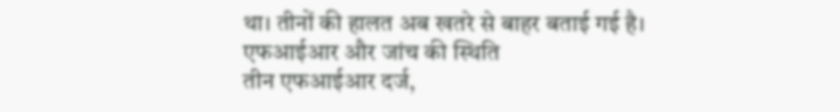था। तीनों की हालत अब खतरे से बाहर बताई गई है।
एफआईआर और जांच की स्थिति
तीन एफआईआर दर्ज,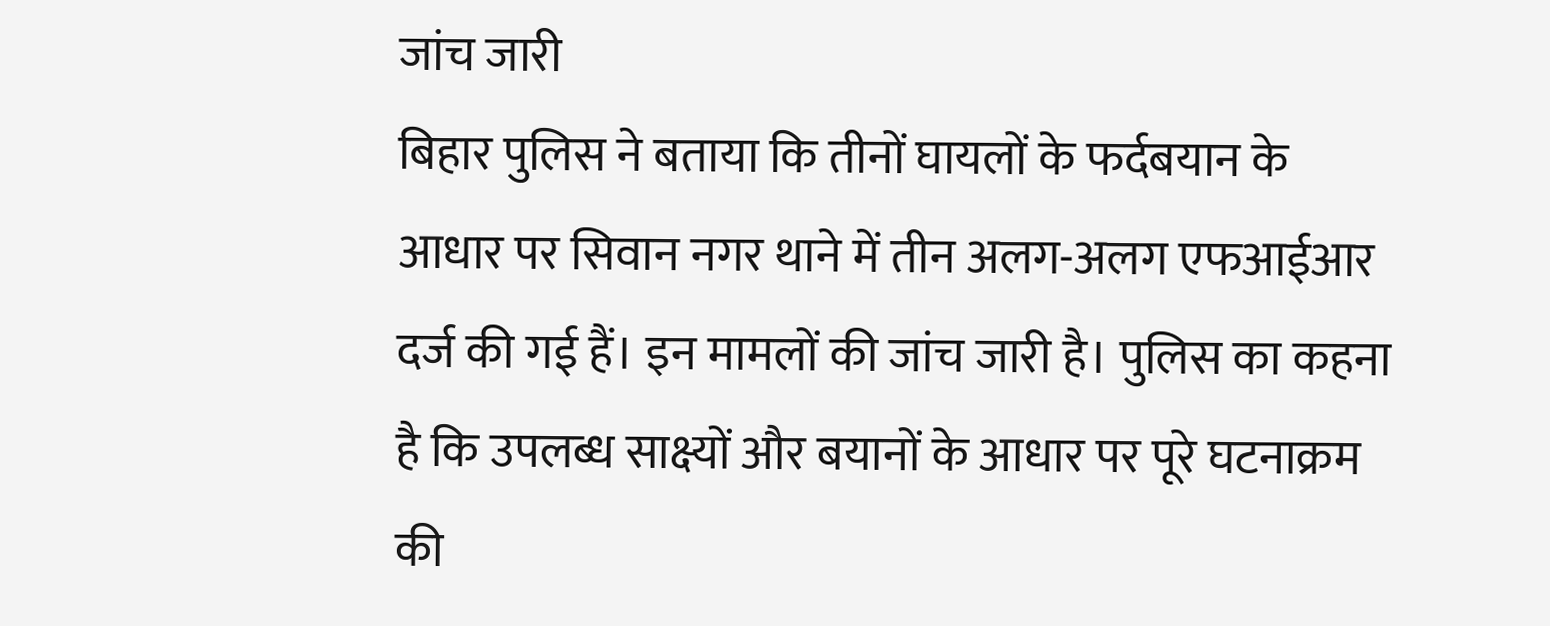जांच जारी
बिहार पुलिस ने बताया कि तीनों घायलों के फर्दबयान के आधार पर सिवान नगर थाने में तीन अलग-अलग एफआईआर दर्ज की गई हैं। इन मामलों की जांच जारी है। पुलिस का कहना है कि उपलब्ध साक्ष्यों और बयानों के आधार पर पूरे घटनाक्रम की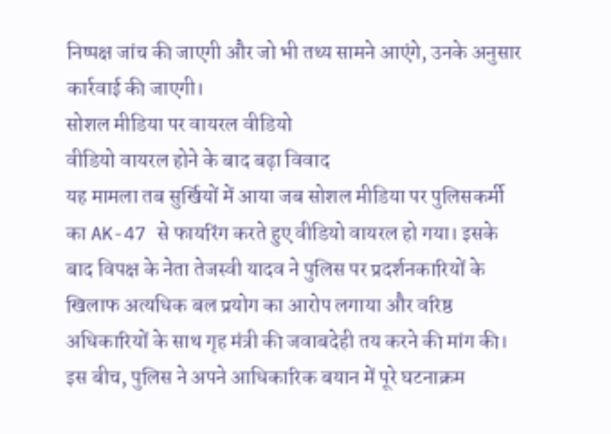निष्पक्ष जांच की जाएगी और जो भी तथ्य सामने आएंगे, उनके अनुसार कार्रवाई की जाएगी।
सोशल मीडिया पर वायरल वीडियो
वीडियो वायरल होने के बाद बढ़ा विवाद
यह मामला तब सुर्खियों में आया जब सोशल मीडिया पर पुलिसकर्मी का AK-47 से फायरिंग करते हुए वीडियो वायरल हो गया। इसके बाद विपक्ष के नेता तेजस्वी यादव ने पुलिस पर प्रदर्शनकारियों के खिलाफ अत्यधिक बल प्रयोग का आरोप लगाया और वरिष्ठ अधिकारियों के साथ गृह मंत्री की जवाबदेही तय करने की मांग की। इस बीच, पुलिस ने अपने आधिकारिक बयान में पूरे घटनाक्रम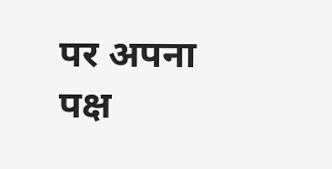पर अपना पक्ष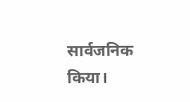सार्वजनिक किया।